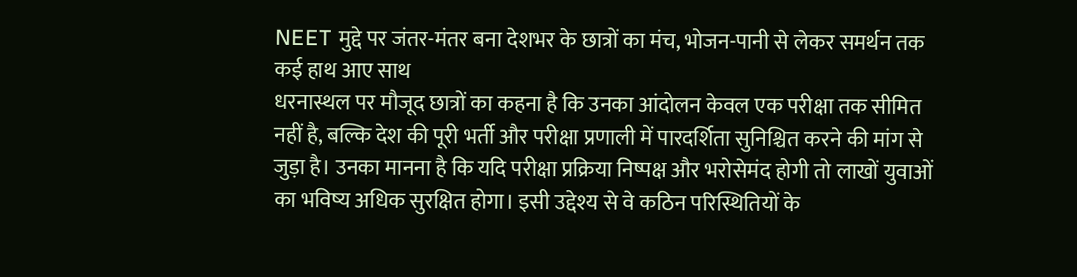NEET मुद्दे पर जंतर-मंतर बना देशभर के छात्रों का मंच, भोजन-पानी से लेकर समर्थन तक कई हाथ आए साथ
धरनास्थल पर मौजूद छात्रों का कहना है कि उनका आंदोलन केवल एक परीक्षा तक सीमित नहीं है, बल्कि देश की पूरी भर्ती और परीक्षा प्रणाली में पारदर्शिता सुनिश्चित करने की मांग से जुड़ा है। उनका मानना है कि यदि परीक्षा प्रक्रिया निष्पक्ष और भरोसेमंद होगी तो लाखों युवाओं का भविष्य अधिक सुरक्षित होगा। इसी उद्देश्य से वे कठिन परिस्थितियों के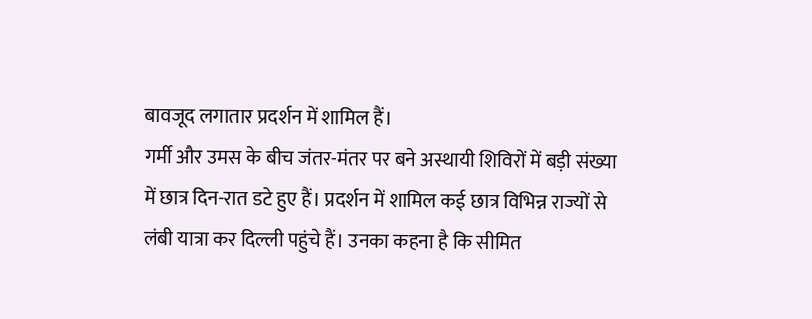बावजूद लगातार प्रदर्शन में शामिल हैं।
गर्मी और उमस के बीच जंतर-मंतर पर बने अस्थायी शिविरों में बड़ी संख्या में छात्र दिन-रात डटे हुए हैं। प्रदर्शन में शामिल कई छात्र विभिन्न राज्यों से लंबी यात्रा कर दिल्ली पहुंचे हैं। उनका कहना है कि सीमित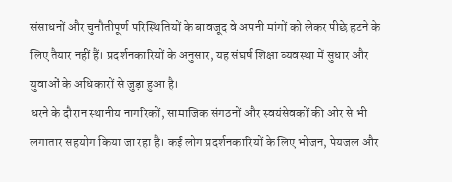संसाधनों और चुनौतीपूर्ण परिस्थितियों के बावजूद वे अपनी मांगों को लेकर पीछे हटने के लिए तैयार नहीं हैं। प्रदर्शनकारियों के अनुसार, यह संघर्ष शिक्षा व्यवस्था में सुधार और युवाओं के अधिकारों से जुड़ा हुआ है।
धरने के दौरान स्थानीय नागरिकों, सामाजिक संगठनों और स्वयंसेवकों की ओर से भी लगातार सहयोग किया जा रहा है। कई लोग प्रदर्शनकारियों के लिए भोजन, पेयजल और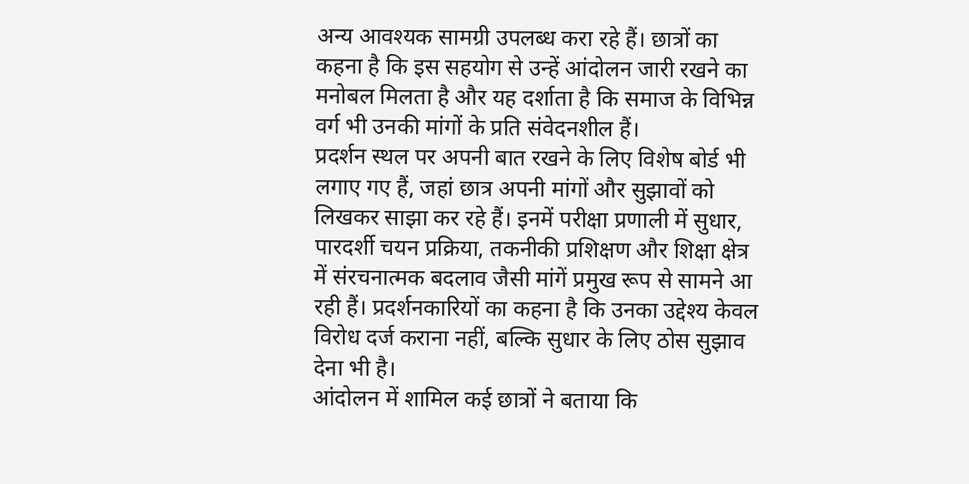अन्य आवश्यक सामग्री उपलब्ध करा रहे हैं। छात्रों का कहना है कि इस सहयोग से उन्हें आंदोलन जारी रखने का मनोबल मिलता है और यह दर्शाता है कि समाज के विभिन्न वर्ग भी उनकी मांगों के प्रति संवेदनशील हैं।
प्रदर्शन स्थल पर अपनी बात रखने के लिए विशेष बोर्ड भी लगाए गए हैं, जहां छात्र अपनी मांगों और सुझावों को लिखकर साझा कर रहे हैं। इनमें परीक्षा प्रणाली में सुधार, पारदर्शी चयन प्रक्रिया, तकनीकी प्रशिक्षण और शिक्षा क्षेत्र में संरचनात्मक बदलाव जैसी मांगें प्रमुख रूप से सामने आ रही हैं। प्रदर्शनकारियों का कहना है कि उनका उद्देश्य केवल विरोध दर्ज कराना नहीं, बल्कि सुधार के लिए ठोस सुझाव देना भी है।
आंदोलन में शामिल कई छात्रों ने बताया कि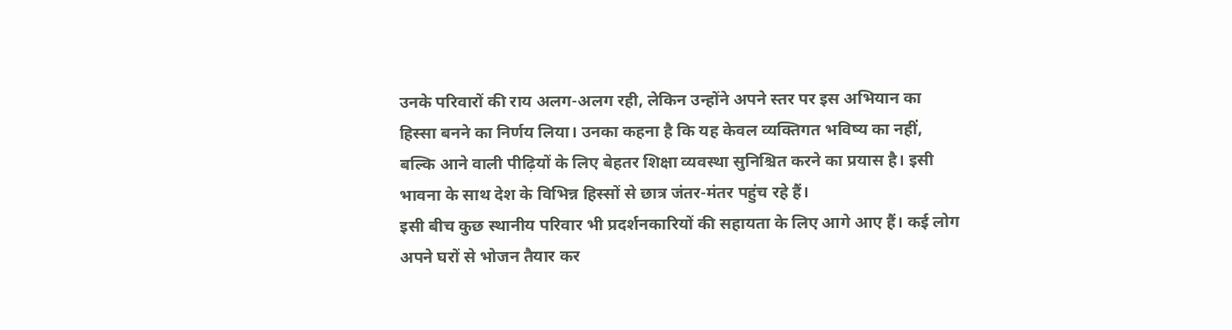उनके परिवारों की राय अलग-अलग रही, लेकिन उन्होंने अपने स्तर पर इस अभियान का हिस्सा बनने का निर्णय लिया। उनका कहना है कि यह केवल व्यक्तिगत भविष्य का नहीं, बल्कि आने वाली पीढ़ियों के लिए बेहतर शिक्षा व्यवस्था सुनिश्चित करने का प्रयास है। इसी भावना के साथ देश के विभिन्न हिस्सों से छात्र जंतर-मंतर पहुंच रहे हैं।
इसी बीच कुछ स्थानीय परिवार भी प्रदर्शनकारियों की सहायता के लिए आगे आए हैं। कई लोग अपने घरों से भोजन तैयार कर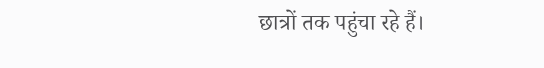छात्रों तक पहुंचा रहे हैं।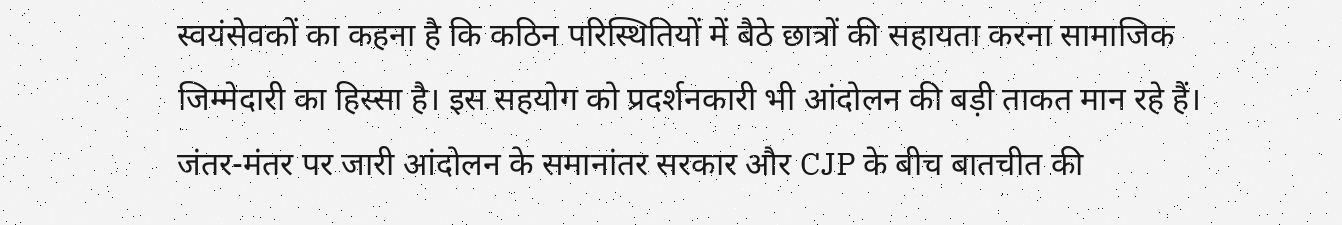स्वयंसेवकों का कहना है कि कठिन परिस्थितियों में बैठे छात्रों की सहायता करना सामाजिक जिम्मेदारी का हिस्सा है। इस सहयोग को प्रदर्शनकारी भी आंदोलन की बड़ी ताकत मान रहे हैं।
जंतर-मंतर पर जारी आंदोलन के समानांतर सरकार और CJP के बीच बातचीत की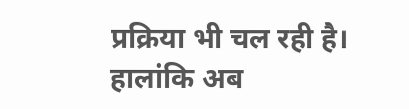प्रक्रिया भी चल रही है। हालांकि अब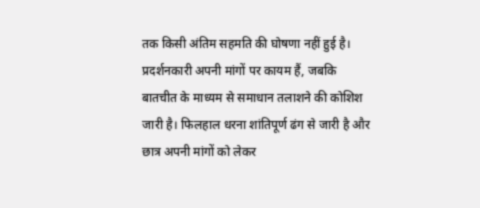तक किसी अंतिम सहमति की घोषणा नहीं हुई है। प्रदर्शनकारी अपनी मांगों पर कायम हैं, जबकि बातचीत के माध्यम से समाधान तलाशने की कोशिश जारी है। फिलहाल धरना शांतिपूर्ण ढंग से जारी है और छात्र अपनी मांगों को लेकर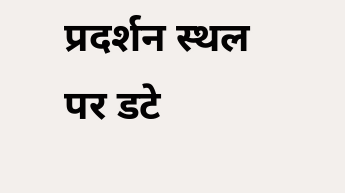प्रदर्शन स्थल पर डटे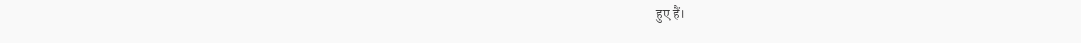हुए हैं।